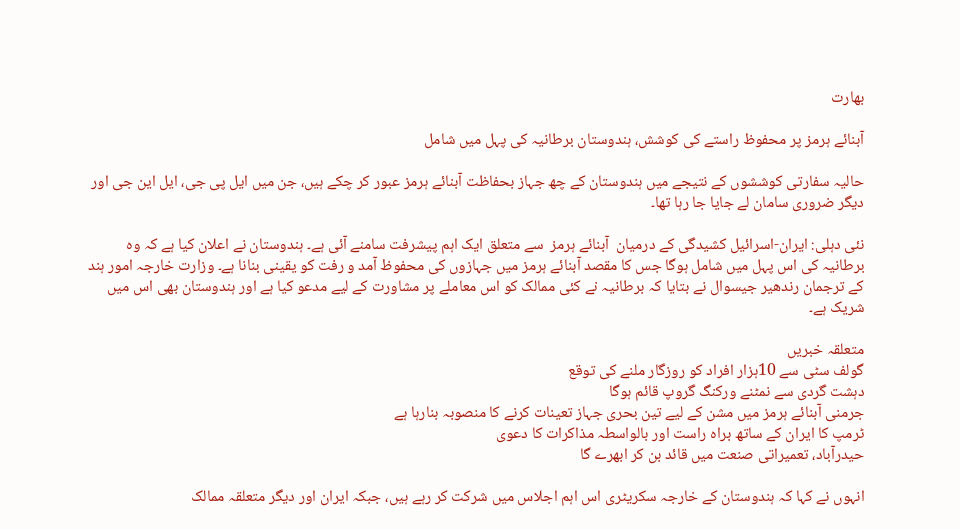بھارت

آبنائے ہرمز پر محفوظ راستے کی کوشش، ہندوستان برطانیہ کی پہل میں شامل

حالیہ سفارتی کوششوں کے نتیجے میں ہندوستان کے چھ جہاز بحفاظت آبنائے ہرمز عبور کر چکے ہیں، جن میں ایل پی جی، ایل این جی اور دیگر ضروری سامان لے جایا جا رہا تھا۔

نئی دہلی: ایران-اسرائیل کشیدگی کے درمیان  آبنائے ہرمز  سے متعلق ایک اہم پیشرفت سامنے آئی ہے۔ ہندوستان نے اعلان کیا ہے کہ وہ  برطانیہ کی اس پہل میں شامل ہوگا جس کا مقصد آبنائے ہرمز میں جہازوں کی محفوظ آمد و رفت کو یقینی بنانا ہے۔ وزارت خارجہ امور ہند کے ترجمان رندھیر جیسوال نے بتایا کہ برطانیہ نے کئی ممالک کو اس معاملے پر مشاورت کے لیے مدعو کیا ہے اور ہندوستان بھی اس میں شریک ہے۔

متعلقہ خبریں
گولف سٹی سے 10ہزار افراد کو روزگار ملنے کی توقع
دہشت گردی سے نمٹنے ورکنگ گروپ قائم ہوگا
جرمنی آبنائے ہرمز میں مشن کے لیے تین بحری جہاز تعینات کرنے کا منصوبہ بنارہا ہے
ٹرمپ کا ایران کے ساتھ براہ راست اور بالواسطہ مذاکرات کا دعوی
حیدرآباد، تعمیراتی صنعت میں قائد بن کر ابھرے گا

انہوں نے کہا کہ ہندوستان کے خارجہ سکریٹری اس اہم اجلاس میں شرکت کر رہے ہیں، جبکہ ایران اور دیگر متعلقہ ممالک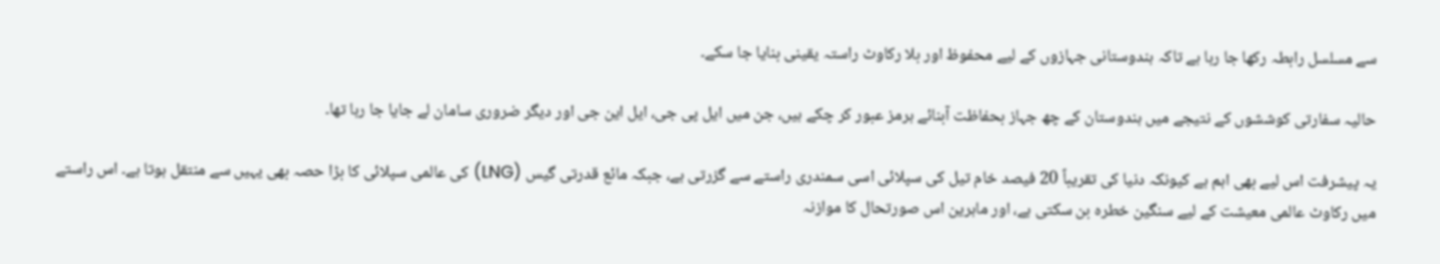سے مسلسل رابطہ رکھا جا رہا ہے تاکہ ہندوستانی جہازوں کے لیے محفوظ اور بلا رکاوٹ راستہ یقینی بنایا جا سکے۔

حالیہ سفارتی کوششوں کے نتیجے میں ہندوستان کے چھ جہاز بحفاظت آبنائے ہرمز عبور کر چکے ہیں، جن میں ایل پی جی، ایل این جی اور دیگر ضروری سامان لے جایا جا رہا تھا۔

یہ پیشرفت اس لیے بھی اہم ہے کیونکہ دنیا کی تقریباً 20 فیصد خام تیل کی سپلائی اسی سمندری راستے سے گزرتی ہے، جبکہ مائع قدرتی گیس (LNG) کی عالمی سپلائی کا بڑا حصہ بھی یہیں سے منتقل ہوتا ہے۔ اس راستے میں رکاوٹ عالمی معیشت کے لیے سنگین خطرہ بن سکتی ہے، اور ماہرین اس صورتحال کا موازنہ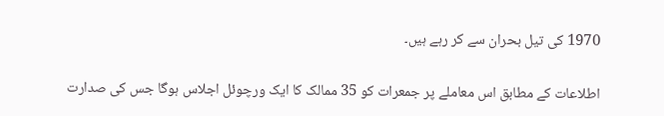1970 کی تیل بحران سے کر رہے ہیں۔

اطلاعات کے مطابق اس معاملے پر جمعرات کو 35 ممالک کا ایک ورچوئل اجلاس ہوگا جس کی صدارت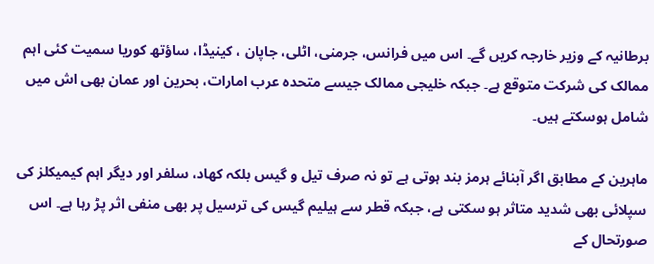برطانیہ کے وزیر خارجہ کریں گے۔ اس میں فرانس، جرمنی، اٹلی، جاپان ، کینیڈا، ساؤتھ کوریا سمیت کئی اہم ممالک کی شرکت متوقع ہے۔ جبکہ خلیجی ممالک جیسے متحدہ عرب امارات، بحرین اور عمان بھی اش میں شامل ہوسکتے ہیں۔

ماہرین کے مطابق اگر آبنائے ہرمز بند ہوتی ہے تو نہ صرف تیل و گیس بلکہ کھاد، سلفر اور دیگر اہم کیمیکلز کی سپلائی بھی شدید متاثر ہو سکتی ہے، جبکہ قطر سے ہیلیم گیس کی ترسیل پر بھی منفی اثر پڑ رہا ہے۔ اس صورتحال کے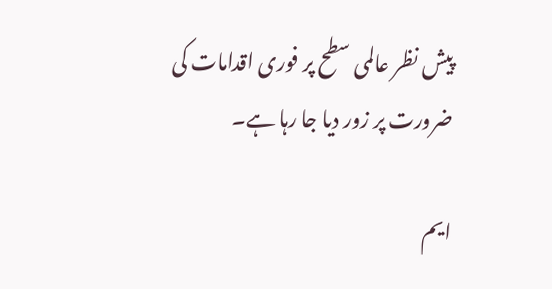پیش نظر عالمی سطح پر فوری اقدامات کی ضرورت پر زور دیا جا رہا ہے۔

ایم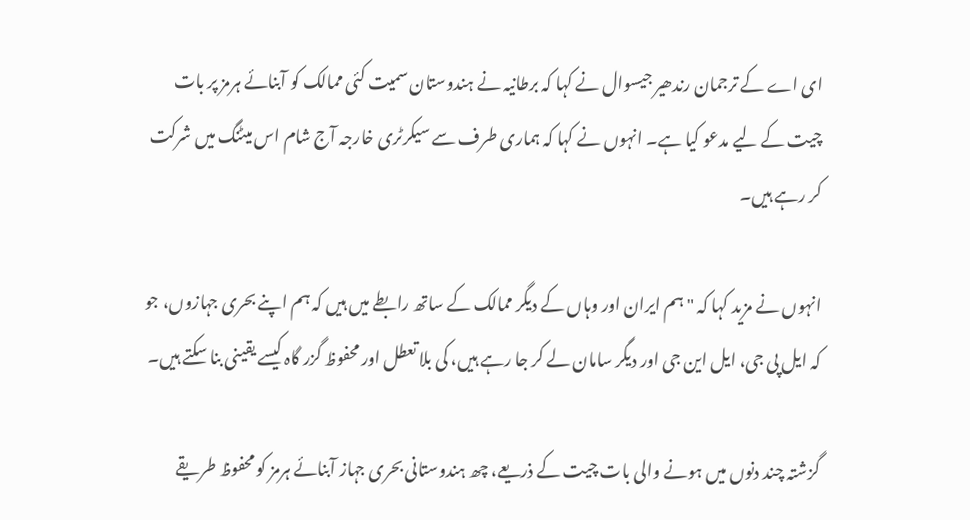ای اے کے ترجمان رندھیر جیسوال نے کہا کہ برطانیہ نے ہندوستان سمیت کئی ممالک کو آبنائے ہرمز پر بات چیت کے لیے مدعو کیا ہے۔ انہوں نے کہا کہ ہماری طرف سے سیکرٹری خارجہ آج شام اس میٹنگ میں شرکت کر رہے ہیں۔

انہوں نے مزید کہا کہ "ہم ایران اور وہاں کے دیگر ممالک کے ساتھ رابطے میں ہیں کہ ہم اپنے بحری جہازوں، جو کہ ایل پی جی، ایل این جی اور دیگر سامان لے کر جا رہے ہیں، کی بلا تعطل اور محفوظ گزر گاہ کیسے یقینی بنا سکتے ہیں۔

گزشتہ چند دنوں میں ہونے والی بات چیت کے ذریعے، چھ ہندوستانی بحری جہاز آبنائے ہرمز کو محفوظ طریقے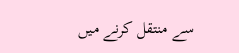سے منتقل کرنے میں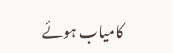کامیاب ہوئے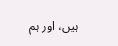ہیں، اور ہم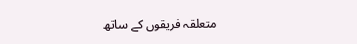متعلقہ فریقوں کے ساتھ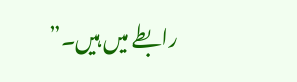رابطے میں ہیں۔”